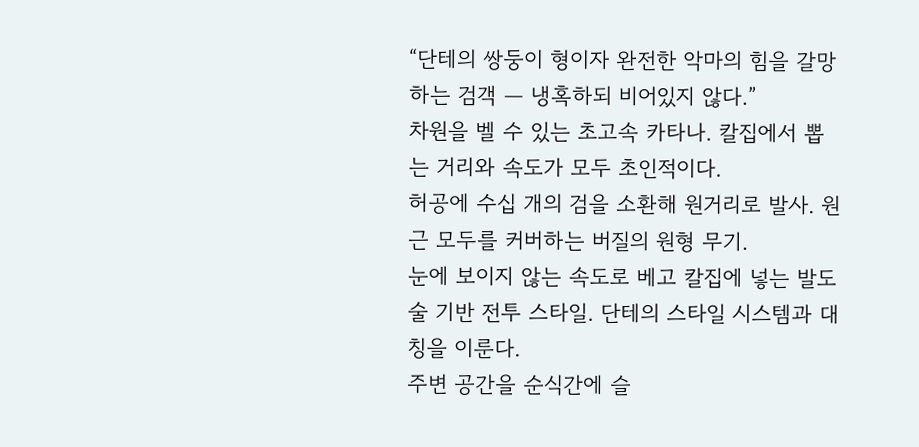“단테의 쌍둥이 형이자 완전한 악마의 힘을 갈망하는 검객 — 냉혹하되 비어있지 않다.”
차원을 벨 수 있는 초고속 카타나. 칼집에서 뽑는 거리와 속도가 모두 초인적이다.
허공에 수십 개의 검을 소환해 원거리로 발사. 원근 모두를 커버하는 버질의 원형 무기.
눈에 보이지 않는 속도로 베고 칼집에 넣는 발도술 기반 전투 스타일. 단테의 스타일 시스템과 대칭을 이룬다.
주변 공간을 순식간에 슬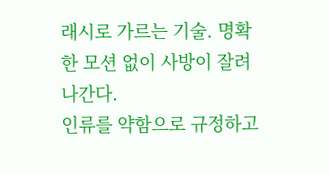래시로 가르는 기술. 명확한 모션 없이 사방이 잘려나간다.
인류를 약함으로 규정하고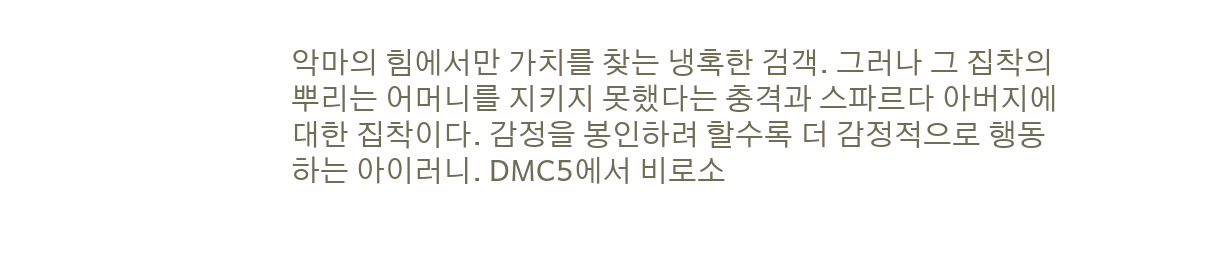악마의 힘에서만 가치를 찾는 냉혹한 검객. 그러나 그 집착의 뿌리는 어머니를 지키지 못했다는 충격과 스파르다 아버지에 대한 집착이다. 감정을 봉인하려 할수록 더 감정적으로 행동하는 아이러니. DMC5에서 비로소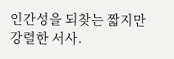인간성을 되찾는 짧지만 강렬한 서사.